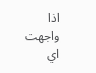اذا واجهت اي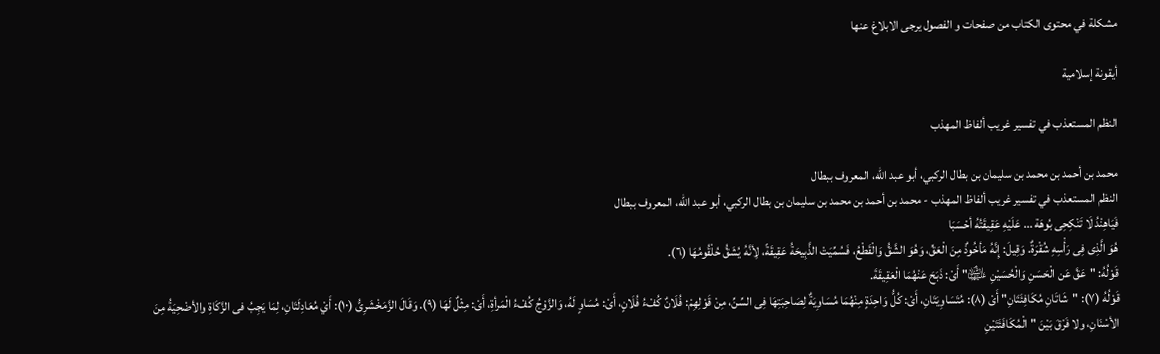مشكلة في محتوى الكتاب من صفحات و الفصول يرجى الابلاغ عنها

أيقونة إسلامية

النظم المستعذب في تفسير غريب ألفاظ المهذب

محمد بن أحمد بن محمد بن سليمان بن بطال الركبي، أبو عبد الله، المعروف ببطال
النظم المستعذب في تفسير غريب ألفاظ المهذب - محمد بن أحمد بن محمد بن سليمان بن بطال الركبي، أبو عبد الله، المعروف ببطال
فَيَاهِنْدُ لَا تَنْكِحِى بُوهَة ... عَلَيْهِ عَقِيقَتُهُ أحْسَبَا
هُوَ الَّذِى فِى رَأْسِهِ شُقْرَةٌ. وَقِيلَ: إِنَّهُ مَأخُوذٌ مِنَ الْعَقِّ، وَهُوَ الشَّقُّ وَالْقَطْعُ، فَسُمِّيَتْ الذَّبِيحَةُ عَقِيقَةً، لِأنَّهُ يُشَقُّ حُلْقُومُهَا (٦).
قَوْلُهُ: "عَقَّ عَن الْحَسَنِ وَالْحُسَيْنِ ﵉" أَىْ: ذَبَحَ عَنْهُمَا الْعَقِيقَةَ.
قَوْلُهُ (٧): "شَاتَانِ مُكَافِئَتَانِ" أَىْ (٨): مُتَسَاوِيَتَانِ، أَىْ: كُلُّ وَاحِدَةٍ مِنْهُمَا مُسَاوِيَةٌ لِصَاحِبَتِهَا فِى السِّنِّ، مِنْ قَوْلِهِمْ: فُلَانٌ كُفْءُ فُلَانٍ، أَىْ: مُسَاوٍ لَهُ، وَالزَّوْجُ كُفْءُ الْمَرأةِ، أَىْ: مِثْلٌ لَهَا (٩). وَقَالَ الزَّمَخْشَرِىُّ (١٠): أَيْ مُعَادِلَتَانِ، لِمَا يَجِبُ فى الزَّكَاةِ والأضْحِيَةُ مِنَ الأسْنَانِ، ولا فَرْقَ بَيْنَ "الْمُكَافَئَتَيْنِ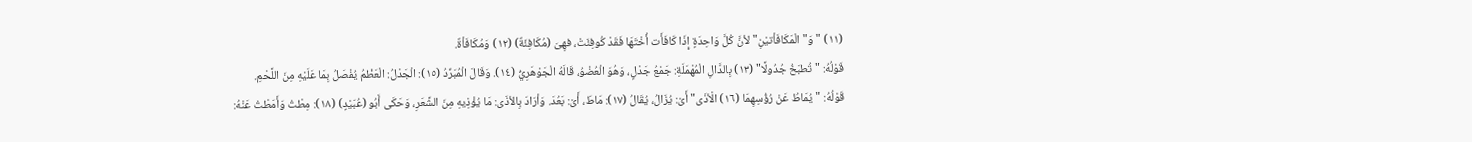(١١) " وَ"الْمَكَافَأتيْنِ" لأنَّ كُلَّ وَاحِدَةٍ إِذَا كَافَأَت أُخْتَهَا فَقَدْ كُوفِئَتْ، فهِىَ (مُكَافِئَةٌ) (١٢) وَمُكَافَأةٌ.
قَوْلُهُ: "تُطبَخُ جُدُولًا" (١٣) بِالدَّالِ الْمُهْمَلَةِ: جَمْعُ جَدْلٍ، وَهُوَ الْعُضْوُ، قَالَهُ الْجَوْهَرِيُّ (١٤). وَقَالَ الْمُبَرِّدُ (١٥): الْجَدْلُ: الْعَظْمُ يُفْصَلُ بِمَا عَلَيْهِ مِنَ اللَّحْمِ.
قَوْلُهُ: "يُمَاطُ عَنْ رُؤُسِهِمَا (١٦) الْأذَى" أَىْ: يُزَالُ، يُقَالُ (١٧): مَاطَ، أَىْ: بَعُدَ. وَأرَادَ بِالأذَى: مَا يُؤْذِيهِ مِنَ الشَّعَرِ، وَحَكَى أَبُو (عُبَيْدٍ) (١٨): مِطْتُ وَأَمَطْتُ عَنْهُ: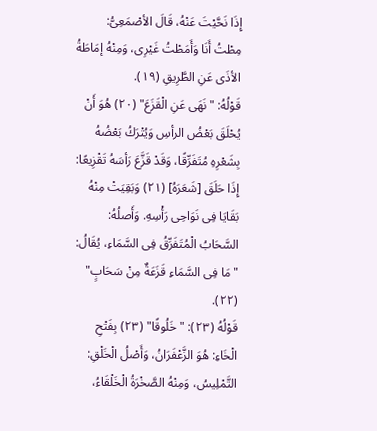إِذَا نَحَّيْتَ عَنْهُ، قَالَ الأصْمَعِىُّ: مِطْتُ أَنَا وَأَمَطْتُ غَيْرِى، وَمِنْهُ إمَاطَةُ الأذَى عَنِ الطَّرِيقِ (١٩).
قَوْلُهُ: "نَهَى عَنِ الْقَزَعَ" (٢٠) هُوَ أَنْ يُحْلَقَ بَعْضُ الرأسِ وَيُتْرَكُ بَعْضُهُ بِشَعْرِهِ مُتَفَرِّقًا، وَقَدْ قَزَّعَ رَأسَهُ تَقْزِيعًا: إِذَا حَلَقَ [شَعَرَهُ] (٢١) وَبَقِيَتْ مِنْهُ بَقَايَا فِى نَوَاحِى رَأْسِهِ. وَأَصلُهُ: السَّحَابُ الْمُتَفَرِّقُ فِى السَّمَاءِ، يُقَالُ: "مَا فِى السَّمَاءِ قَزَعَةٌ مِنْ سَحَابٍ" (٢٢).
قَوْلُهُ (٢٣): "خَلُوقًا" (٢٣) بِفَتْحِ الْخَاءِ: هُوَ الزَّعْفَرَانُ، وَأَصْلُ الْخَلْقِ: التَّمْلِيسُ، وَمِنْهُ الصَّخْرَةُ الْخَلْقَاءُ،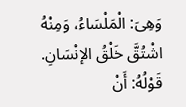وَهِىَ: الْمَلْسَاءُ، وَمِنْهُ اشْتُقَّ خَلْقُ الإنْسَانِ.
قَوْلُهُ: أَنْ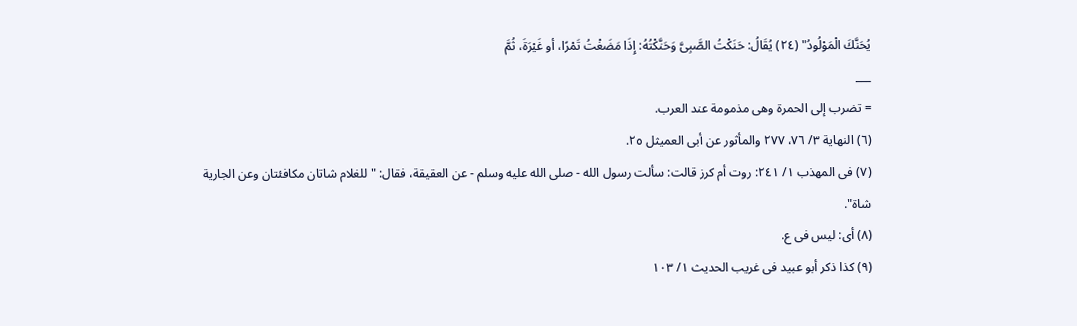يُحَنَّكَ الْمَوْلُودُ" (٢٤) يُقَالُ: حَنَكْتُ الصَّبِىَّ وَحَنَّكْتُهُ: إِذَا مَضَغْتُ تَمْرًا، أو غَيْرَةَ، ثُمَّ
___
= تضرب إلى الحمرة وهى مذمومة عند العرب.
(٦) النهاية ٣/ ٧٦، ٢٧٧ والمأثور عن أبى العميثل ٢٥.
(٧) فى المهذب ١/ ٢٤١: روت أم كرز قالت: سألت رسول الله - صلى الله عليه وسلم - عن العقيقة، فقال: "للغلام شاتان مكافئتان وعن الجارية شاة".
(٨) أى: ليس فى ع.
(٩) كذا ذكر أبو عبيد فى غريب الحديث ١/ ١٠٣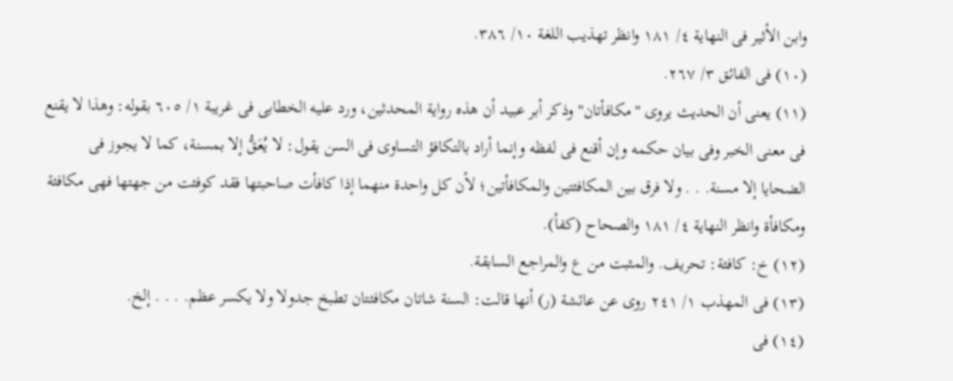وابن الأثير فى النهاية ٤/ ١٨١ وانظر تهذيب اللغة ١٠/ ٣٨٦.
(١٠) فى الفائق ٣/ ٢٦٧.
(١١) يعنى أن الحديث يروى "مكافأتان" وذكر أبر عبيد أن هذه رواية المحدثين، ورد عليه الخطابى فى غريبة ١/ ٦٠٥ بقوله: وهذا لا يقنع فى معنى الخبر وفى بيان حكمه وإن أقنع فى لفظه وإنما أراد بالتكافؤ التساوى فى السن يقول: لا يُعَقُّ إلا بمسنة، كما لا يجوز فى الضحايا إلا مسنة. . . ولا فرق بين المكافئتين والمكافأتين؛ لأن كل واحدة منهما إذا كافأت صاحبتها فقد كوفئت من جهتها فهى مكافئة ومكافأة وانظر النهاية ٤/ ١٨١ والصحاح (كفأ).
(١٢) خ: كافئة: تحريف. والمثبت من ع والمراجع السابقة.
(١٣) فى المهذب ١/ ٢٤١ روى عن عائشة (ر) أنها قالت: السنة شاتان مكافئتان تطبخ جدولا ولا يكسر عظم. . . . إلخ.
(١٤) فى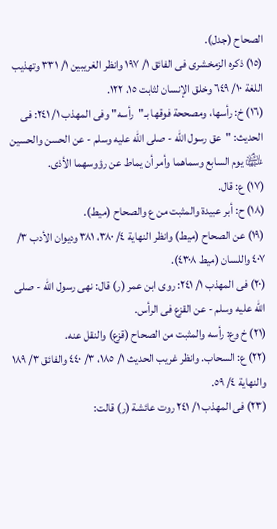الصحاح (جدل).
(١٥) ذكره الزمخشرى فى الفائق ١/ ١٩٧ وانظر الغريبين ١/ ٣٣١ وتهذيب اللغة ١٠/ ٦٤٩ وخلق الإنسان لثابت ١٥، ١٢٢.
(١٦) خ: رأسها، ومصححة فوقها بـ"رأسه" وفى المهذب ١/ ٢٤١: فى الحديث: "عق رسول الله - صلى الله عليه وسلم - عن الحسن والحسين ﵉ يوم السابع وسماهما وأمر أن يماط عن رؤوسهما الأذى.
(١٧) ع: قال.
(١٨) ح: أبر عبيدة والمثبت من ع والصحاح (ميط).
(١٩) عن الصحاح (ميط) وانظر النهاية ٤/ ٣٨٠، ٣٨١ وديوان الأدب ٣/ ٤٠٧ واللسان (ميط ٤٣٠٨).
(٢٠) فى المهذب ١/ ٢٤١: روى ابن عمر (ر) قال: نهى رسول الله - صلى الله عليه وسلم - عن القزع فى الرأس.
(٢١) خ وع: رأسه والمثبت من الصحاح (قزع) والنقل عنه.
(٢٢) ع: السحاب. وانظر غريب الحديث ١/ ١٨٥، ٣/ ٤٤٠ والفائق ٣/ ١٨٩ والنهاية ٤/ ٥٩.
(٢٣) فى المهذب ١/ ٢٤١ روت عائشة (ر) قالت: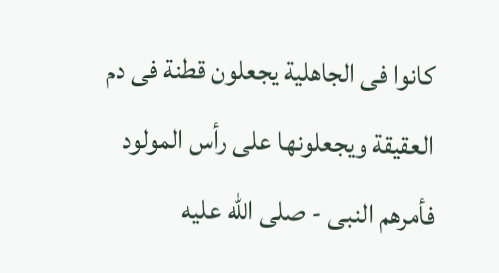كانوا فى الجاهلية يجعلون قطنة فى دم العقيقة ويجعلونها على رأس المولود فأمرهم النبى - صلى الله عليه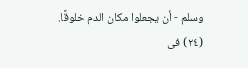وسلم - أن يجعلوا مكان الدم خلوقًا.
(٢٤) فى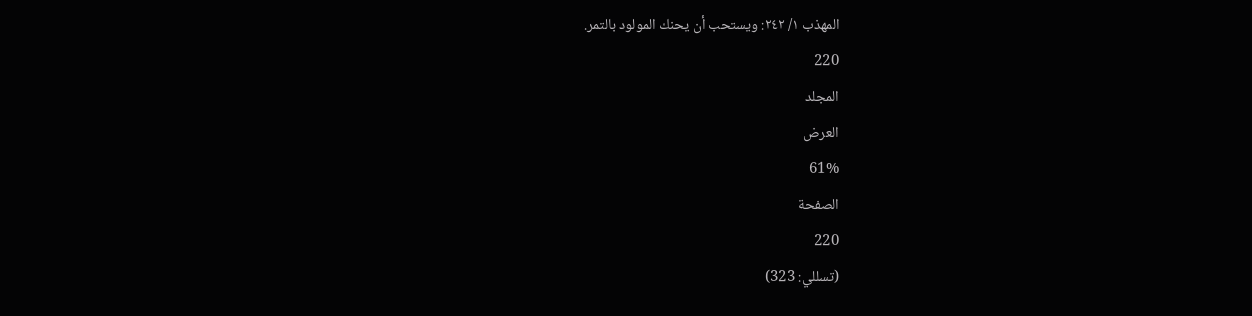المهذب ١/ ٢٤٢: ويستحب أن يحنك المولود بالتمر.
220
المجلد
العرض
61%
الصفحة
220
(تسللي: 323)